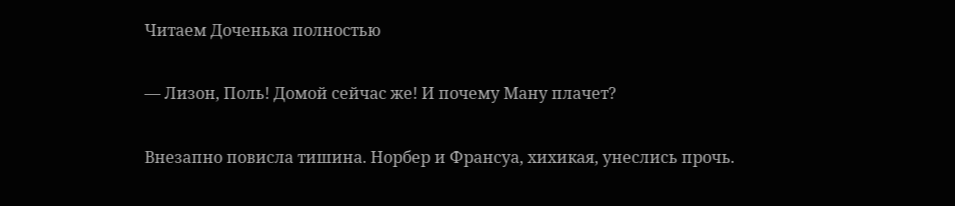Читаем Доченька полностью

— Лизон, Поль! Домой сейчас же! И почему Ману плачет?

Внезапно повисла тишина. Норбер и Франсуа, хихикая, унеслись прочь.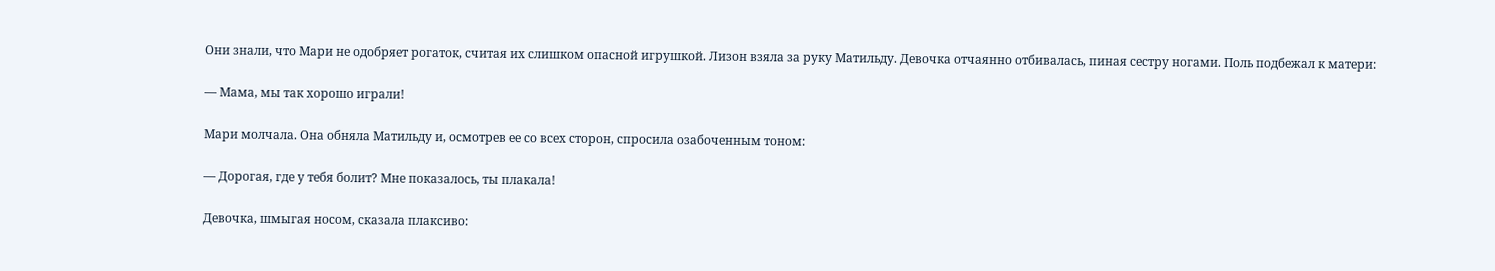Они знали, что Мари не одобряет рогаток, считая их слишком опасной игрушкой. Лизон взяла за руку Матильду. Девочка отчаянно отбивалась, пиная сестру ногами. Поль подбежал к матери:

— Мама, мы так хорошо играли!

Мари молчала. Она обняла Матильду и, осмотрев ее со всех сторон, спросила озабоченным тоном:

— Дорогая, где у тебя болит? Мне показалось, ты плакала!

Девочка, шмыгая носом, сказала плаксиво: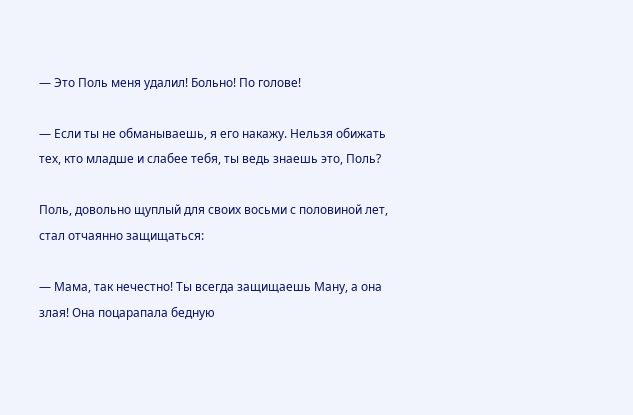— Это Поль меня удалил! Больно! По голове!

— Если ты не обманываешь, я его накажу. Нельзя обижать тех, кто младше и слабее тебя, ты ведь знаешь это, Поль?

Поль, довольно щуплый для своих восьми с половиной лет, стал отчаянно защищаться:

— Мама, так нечестно! Ты всегда защищаешь Ману, а она злая! Она поцарапала бедную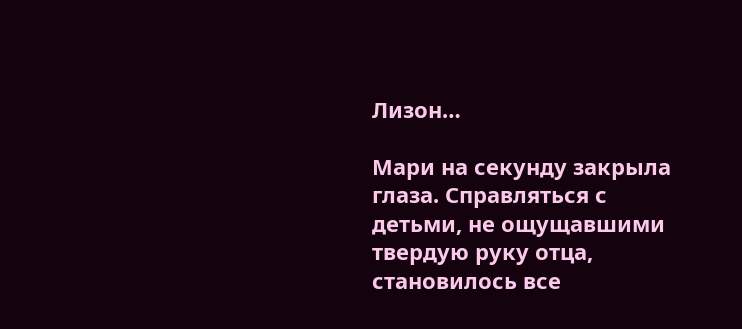Лизон…

Мари на секунду закрыла глаза. Справляться с детьми, не ощущавшими твердую руку отца, становилось все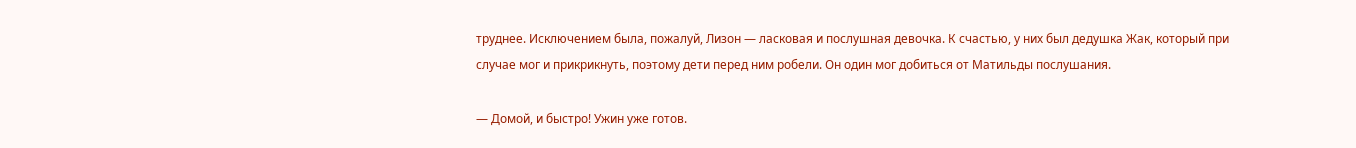труднее. Исключением была, пожалуй, Лизон — ласковая и послушная девочка. К счастью, у них был дедушка Жак, который при случае мог и прикрикнуть, поэтому дети перед ним робели. Он один мог добиться от Матильды послушания.

— Домой, и быстро! Ужин уже готов.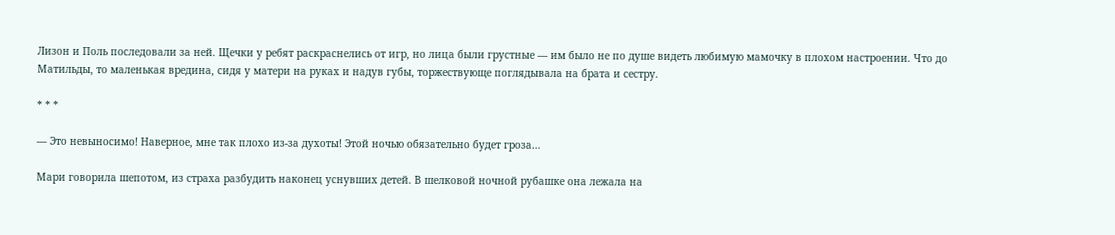Лизон и Поль последовали за ней. Щечки у ребят раскраснелись от игр, но лица были грустные — им было не по душе видеть любимую мамочку в плохом настроении. Что до Матильды, то маленькая вредина, сидя у матери на руках и надув губы, торжествующе поглядывала на брата и сестру.

* * *

— Это невыносимо! Наверное, мне так плохо из-за духоты! Этой ночью обязательно будет гроза…

Мари говорила шепотом, из страха разбудить наконец уснувших детей. В шелковой ночной рубашке она лежала на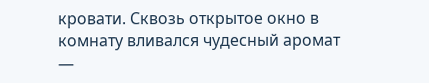кровати. Сквозь открытое окно в комнату вливался чудесный аромат —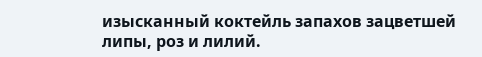изысканный коктейль запахов зацветшей липы, роз и лилий.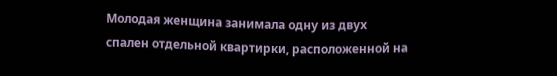Молодая женщина занимала одну из двух спален отдельной квартирки, расположенной на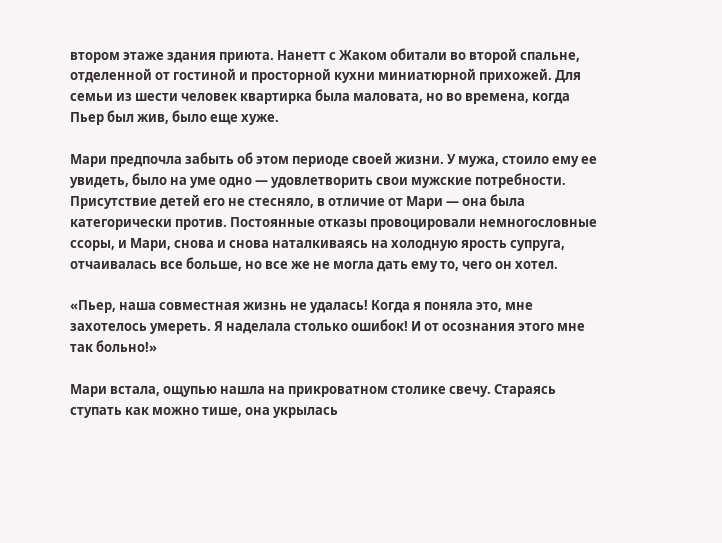втором этаже здания приюта. Нанетт с Жаком обитали во второй спальне, отделенной от гостиной и просторной кухни миниатюрной прихожей. Для семьи из шести человек квартирка была маловата, но во времена, когда Пьер был жив, было еще хуже.

Мари предпочла забыть об этом периоде своей жизни. У мужа, стоило ему ее увидеть, было на уме одно — удовлетворить свои мужские потребности. Присутствие детей его не стесняло, в отличие от Мари — она была категорически против. Постоянные отказы провоцировали немногословные ссоры, и Мари, снова и снова наталкиваясь на холодную ярость супруга, отчаивалась все больше, но все же не могла дать ему то, чего он хотел.

«Пьер, наша совместная жизнь не удалась! Когда я поняла это, мне захотелось умереть. Я наделала столько ошибок! И от осознания этого мне так больно!»

Мари встала, ощупью нашла на прикроватном столике свечу. Стараясь ступать как можно тише, она укрылась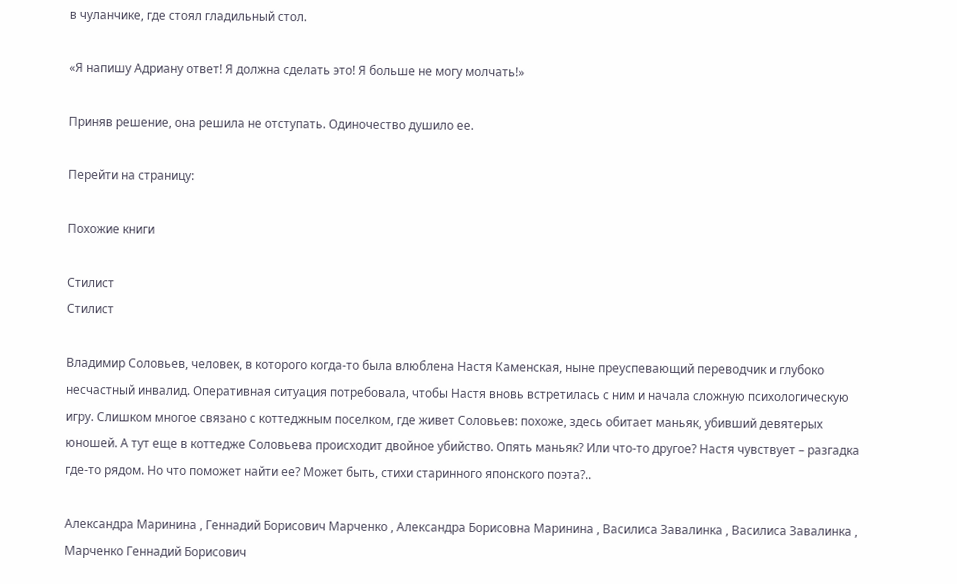в чуланчике, где стоял гладильный стол.

«Я напишу Адриану ответ! Я должна сделать это! Я больше не могу молчать!»

Приняв решение, она решила не отступать. Одиночество душило ее.

Перейти на страницу:

Похожие книги

Стилист
Стилист

Владимир Соловьев, человек, в которого когда-то была влюблена Настя Каменская, ныне преуспевающий переводчик и глубоко несчастный инвалид. Оперативная ситуация потребовала, чтобы Настя вновь встретилась с ним и начала сложную психологическую игру. Слишком многое связано с коттеджным поселком, где живет Соловьев: похоже, здесь обитает маньяк, убивший девятерых юношей. А тут еще в коттедже Соловьева происходит двойное убийство. Опять маньяк? Или что-то другое? Настя чувствует – разгадка где-то рядом. Но что поможет найти ее? Может быть, стихи старинного японского поэта?..

Александра Маринина , Геннадий Борисович Марченко , Александра Борисовна Маринина , Василиса Завалинка , Василиса Завалинка , Марченко Геннадий Борисович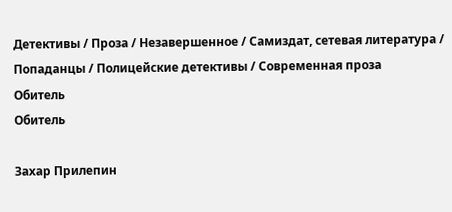Детективы / Проза / Незавершенное / Самиздат, сетевая литература / Попаданцы / Полицейские детективы / Современная проза
Обитель
Обитель

Захар Прилепин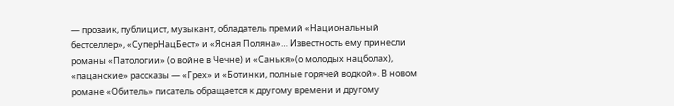— прозаик, публицист, музыкант, обладатель премий «Национальный бестселлер», «СуперНацБест» и «Ясная Поляна»… Известность ему принесли романы «Патологии» (о войне в Чечне) и «Санькя»(о молодых нацболах), «пацанские» рассказы — «Грех» и «Ботинки, полные горячей водкой». В новом романе «Обитель» писатель обращается к другому времени и другому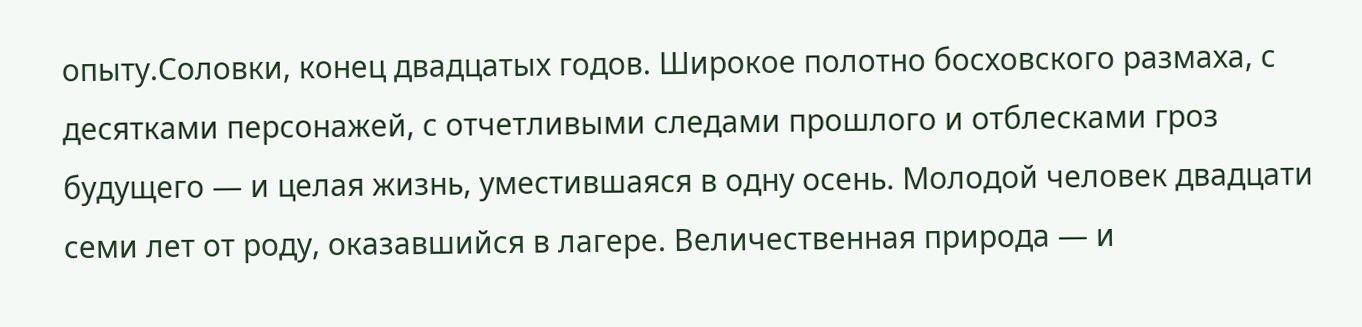опыту.Соловки, конец двадцатых годов. Широкое полотно босховского размаха, с десятками персонажей, с отчетливыми следами прошлого и отблесками гроз будущего — и целая жизнь, уместившаяся в одну осень. Молодой человек двадцати семи лет от роду, оказавшийся в лагере. Величественная природа — и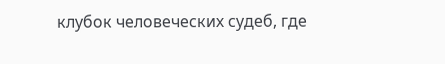клубок человеческих судеб, где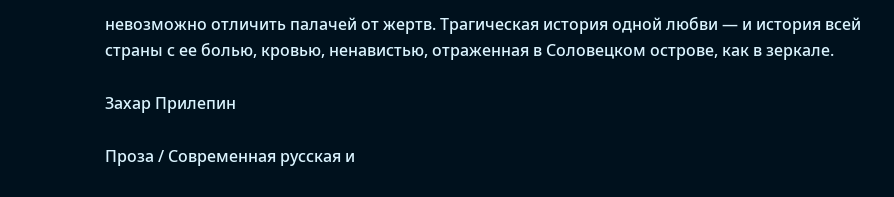невозможно отличить палачей от жертв. Трагическая история одной любви — и история всей страны с ее болью, кровью, ненавистью, отраженная в Соловецком острове, как в зеркале.

Захар Прилепин

Проза / Современная русская и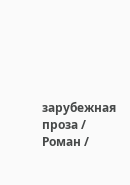зарубежная проза / Роман /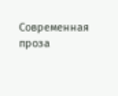Современная проза